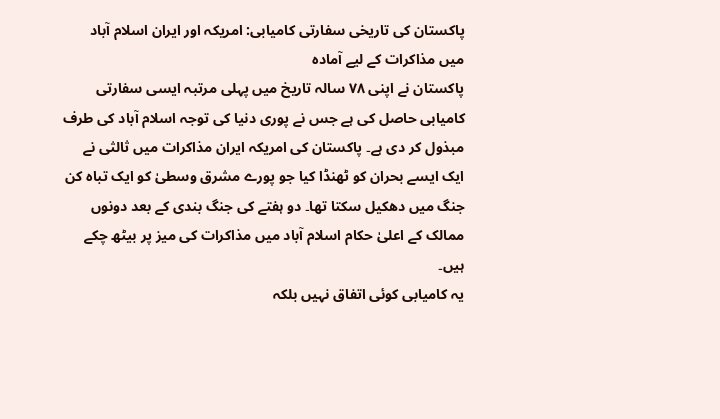پاکستان کی تاریخی سفارتی کامیابی: امریکہ اور ایران اسلام آباد میں مذاکرات کے لیے آمادہ
پاکستان نے اپنی ۷۸ سالہ تاریخ میں پہلی مرتبہ ایسی سفارتی کامیابی حاصل کی ہے جس نے پوری دنیا کی توجہ اسلام آباد کی طرف مبذول کر دی ہے۔ پاکستان کی امریکہ ایران مذاکرات میں ثالثی نے ایک ایسے بحران کو ٹھنڈا کیا جو پورے مشرق وسطیٰ کو ایک تباہ کن جنگ میں دھکیل سکتا تھا۔ دو ہفتے کی جنگ بندی کے بعد دونوں ممالک کے اعلیٰ حکام اسلام آباد میں مذاکرات کی میز پر بیٹھ چکے ہیں۔
یہ کامیابی کوئی اتفاق نہیں بلکہ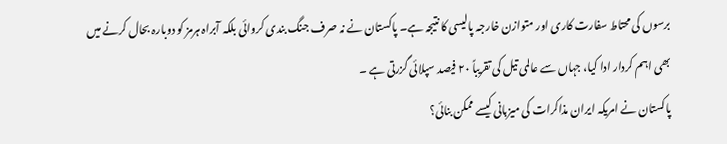برسوں کی محتاط سفارت کاری اور متوازن خارجہ پالیسی کا نتیجہ ہے۔ پاکستان نے نہ صرف جنگ بندی کروائی بلکہ آبراہ ہرمز کو دوبارہ بحال کرنے میں بھی اہم کردار ادا کیا، جہاں سے عالمی تیل کی تقریباً ۲۰ فیصد سپلائی گزرتی ہے ۔
پاکستان نے امریکہ ایران مذاکرات کی میزبانی کیسے ممکن بنائی؟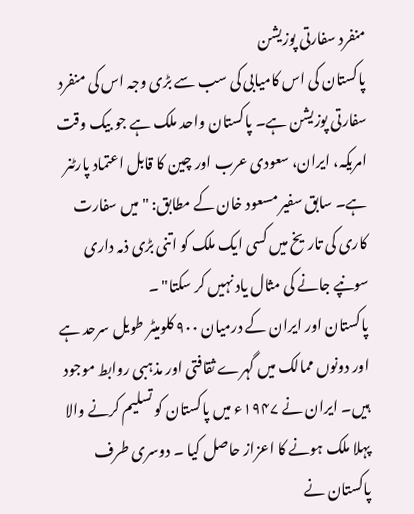منفرد سفارتی پوزیشن
پاکستان کی اس کامیابی کی سب سے بڑی وجہ اس کی منفرد سفارتی پوزیشن ہے۔ پاکستان واحد ملک ہے جو بیک وقت امریکہ، ایران، سعودی عرب اور چین کا قابل اعتماد پارٹنر ہے۔ سابق سفیر مسعود خان کے مطابق: "میں سفارت کاری کی تاریخ میں کسی ایک ملک کو اتنی بڑی ذمہ داری سونپے جانے کی مثال یاد نہیں کر سکتا" ۔
پاکستان اور ایران کے درمیان ۹۰۰ کلومیٹر طویل سرحد ہے اور دونوں ممالک میں گہرے ثقافتی اور مذہبی روابط موجود ہیں۔ ایران نے ۱۹۴۷ء میں پاکستان کو تسلیم کرنے والا پہلا ملک ہونے کا اعزاز حاصل کیا ۔ دوسری طرف پاکستان نے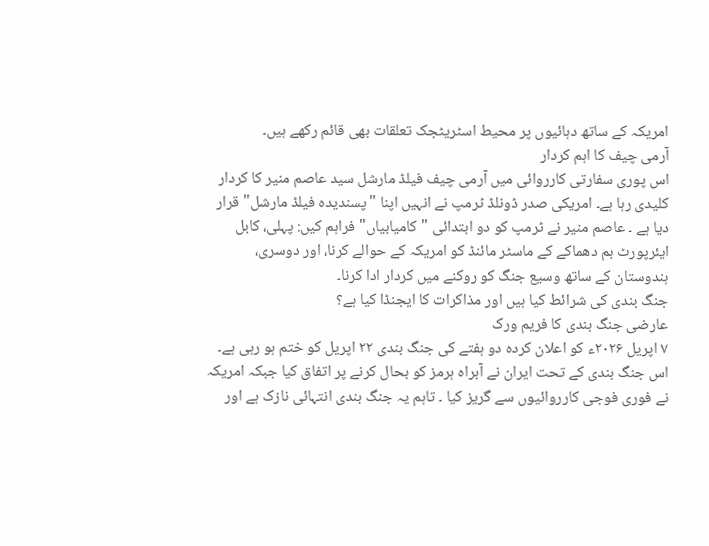امریکہ کے ساتھ دہائیوں پر محیط اسٹریٹجک تعلقات بھی قائم رکھے ہیں۔
آرمی چیف کا اہم کردار
اس پوری سفارتی کارروائی میں آرمی چیف فیلڈ مارشل سید عاصم منیر کا کردار کلیدی رہا ہے۔ امریکی صدر ڈونلڈ ٹرمپ نے انہیں اپنا "پسندیدہ فیلڈ مارشل" قرار دیا ہے ۔ عاصم منیر نے ٹرمپ کو دو ابتدائی "کامیابیاں" فراہم کیں: پہلی، کابل ایئرپورٹ بم دھماکے کے ماسٹر مائنڈ کو امریکہ کے حوالے کرنا، اور دوسری، ہندوستان کے ساتھ وسیع جنگ کو روکنے میں کردار ادا کرنا۔
جنگ بندی کی شرائط کیا ہیں اور مذاکرات کا ایجنڈا کیا ہے؟
عارضی جنگ بندی کا فریم ورک
۷ اپریل ۲۰۲۶ء کو اعلان کردہ دو ہفتے کی جنگ بندی ۲۲ اپریل کو ختم ہو رہی ہے۔ اس جنگ بندی کے تحت ایران نے آبراہ ہرمز کو بحال کرنے پر اتفاق کیا جبکہ امریکہ نے فوری فوجی کارروائیوں سے گریز کیا ۔ تاہم یہ جنگ بندی انتہائی نازک ہے اور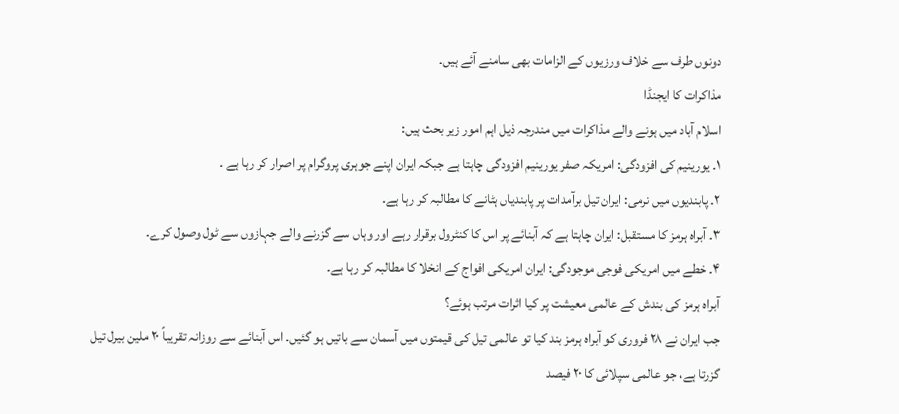دونوں طرف سے خلاف ورزیوں کے الزامات بھی سامنے آئے ہیں۔
مذاکرات کا ایجنڈا
اسلام آباد میں ہونے والے مذاکرات میں مندرجہ ذیل اہم امور زیر بحث ہیں:
۱۔ یورینیم کی افزودگی: امریکہ صفر یورینیم افزودگی چاہتا ہے جبکہ ایران اپنے جوہری پروگرام پر اصرار کر رہا ہے ۔
۲۔ پابندیوں میں نرمی: ایران تیل برآمدات پر پابندیاں ہٹانے کا مطالبہ کر رہا ہے۔
۳۔ آبراہ ہرمز کا مستقبل: ایران چاہتا ہے کہ آبنائے پر اس کا کنٹرول برقرار رہے اور وہاں سے گزرنے والے جہازوں سے ٹول وصول کرے۔
۴۔ خطے میں امریکی فوجی موجودگی: ایران امریکی افواج کے انخلا کا مطالبہ کر رہا ہے۔
آبراہ ہرمز کی بندش کے عالمی معیشت پر کیا اثرات مرتب ہوئے؟
جب ایران نے ۲۸ فروری کو آبراہ ہرمز بند کیا تو عالمی تیل کی قیمتوں میں آسمان سے باتیں ہو گئیں۔ اس آبنائے سے روزانہ تقریباً ۲۰ ملین بیرل تیل گزرتا ہے، جو عالمی سپلائی کا ۲۰ فیصد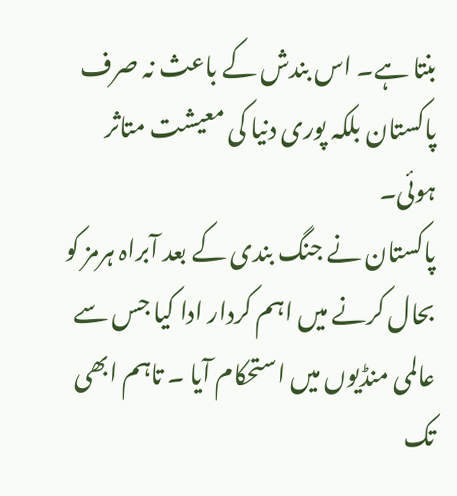بنتا ہے۔ اس بندش کے باعث نہ صرف پاکستان بلکہ پوری دنیا کی معیشت متاثر ہوئی۔
پاکستان نے جنگ بندی کے بعد آبراہ ہرمز کو بحال کرنے میں اہم کردار ادا کیا جس سے عالمی منڈیوں میں استحکام آیا ۔ تاہم ابھی تک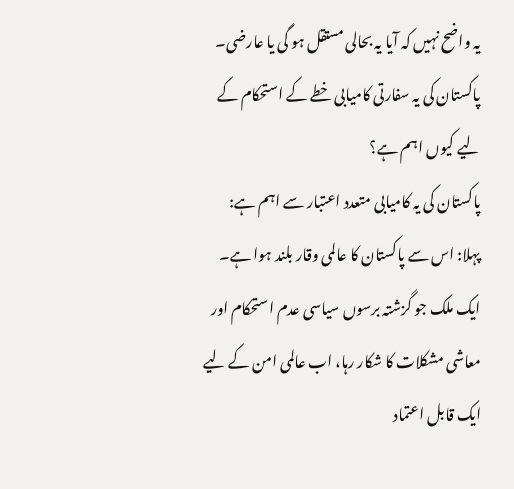یہ واضح نہیں کہ آیا یہ بحالی مستقل ہو گی یا عارضی۔
پاکستان کی یہ سفارتی کامیابی خطے کے استحکام کے لیے کیوں اہم ہے؟
پاکستان کی یہ کامیابی متعدد اعتبار سے اہم ہے:
پہلا: اس سے پاکستان کا عالمی وقار بلند ہوا ہے۔ ایک ملک جو گزشتہ برسوں سیاسی عدم استحکام اور معاشی مشکلات کا شکار رہا، اب عالمی امن کے لیے ایک قابل اعتماد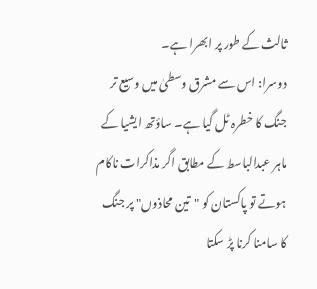ثالث کے طور پر ابھرا ہے۔
دوسرا: اس سے مشرق وسطیٰ میں وسیع تر جنگ کا خطرہ ٹل گیا ہے۔ ساؤتھ ایشیا کے ماہر عبدالباسط کے مطابق اگر مذاکرات ناکام ہوتے تو پاکستان کو "تین محاذوں" پر جنگ کا سامنا کرنا پڑ سکتا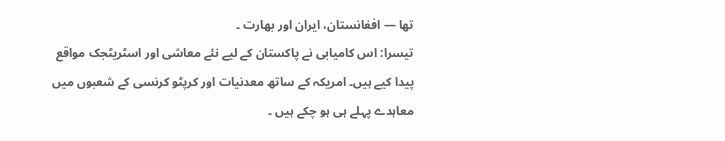تھا — افغانستان، ایران اور بھارت ۔
تیسرا: اس کامیابی نے پاکستان کے لیے نئے معاشی اور اسٹریٹجک مواقع پیدا کیے ہیں۔ امریکہ کے ساتھ معدنیات اور کرپٹو کرنسی کے شعبوں میں معاہدے پہلے ہی ہو چکے ہیں ۔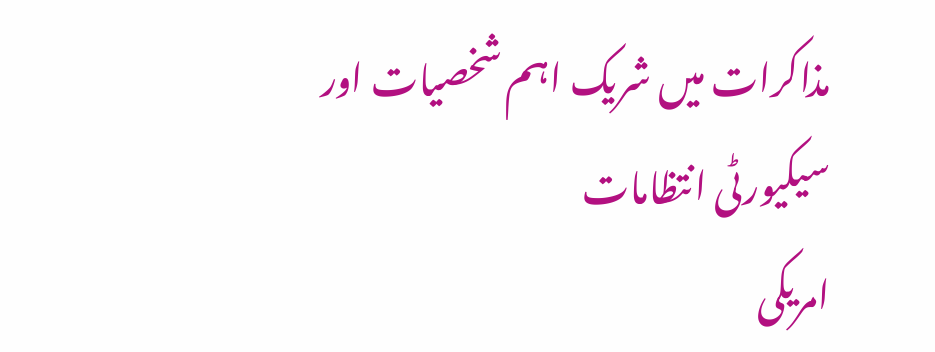مذاکرات میں شریک اہم شخصیات اور سیکیورٹی انتظامات
امریکی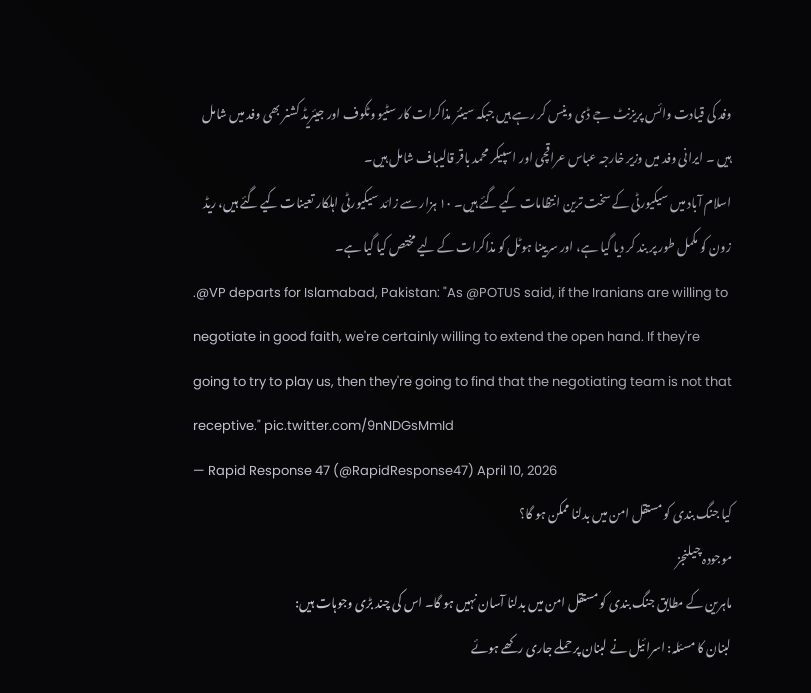وفد کی قیادت وائس پریزنٹ جے ڈی وینس کر رہے ہیں جبکہ سینئر مذاکرات کار سٹیو وٹکوف اور جیئریڈ کشنر بھی وفد میں شامل ہیں ۔ ایرانی وفد میں وزیر خارجہ عباس عراقچی اور اسپیکر محمد باقر قالیباف شامل ہیں۔
اسلام آباد میں سیکیورٹی کے سخت ترین انتظامات کیے گئے ہیں۔ ۱۰ ہزار سے زائد سیکیورٹی اہلکار تعینات کیے گئے ہیں، ریڈ زون کو مکمل طور پر بند کر دیا گیا ہے، اور سریینا ہوٹل کو مذاکرات کے لیے مختص کیا گیا ہے۔
.@VP departs for Islamabad, Pakistan: "As @POTUS said, if the Iranians are willing to negotiate in good faith, we're certainly willing to extend the open hand. If they're going to try to play us, then they're going to find that the negotiating team is not that receptive." pic.twitter.com/9nNDGsMmId
— Rapid Response 47 (@RapidResponse47) April 10, 2026
کیا جنگ بندی کو مستقل امن میں بدلنا ممکن ہو گا؟
موجودہ چیلنجز
ماہرین کے مطابق جنگ بندی کو مستقل امن میں بدلنا آسان نہیں ہو گا۔ اس کی چند بڑی وجوہات ہیں:
لبنان کا مسئلہ: اسرائیل نے لبنان پر حملے جاری رکھے ہوئے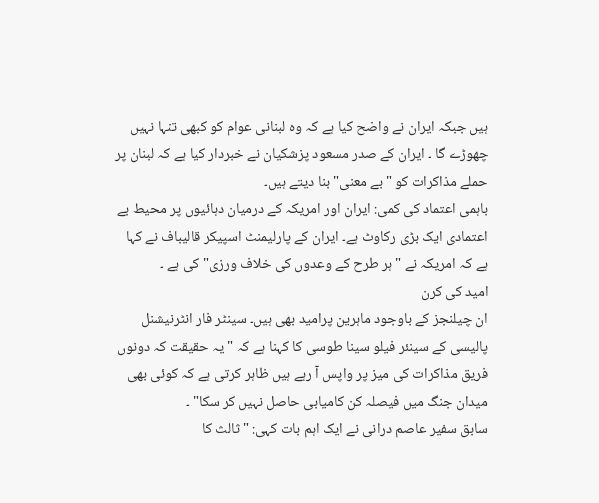ہیں جبکہ ایران نے واضح کیا ہے کہ وہ لبنانی عوام کو کبھی تنہا نہیں چھوڑے گا ۔ ایران کے صدر مسعود پزشکیان نے خبردار کیا ہے کہ لبنان پر حملے مذاکرات کو "بے معنی" بنا دیتے ہیں۔
باہمی اعتماد کی کمی: ایران اور امریکہ کے درمیان دہائیوں پر محیط بے اعتمادی ایک بڑی رکاوٹ ہے۔ ایران کے پارلیمنٹ اسپیکر قالیباف نے کہا ہے کہ امریکہ نے "ہر طرح کے وعدوں کی خلاف ورزی" کی ہے ۔
امید کی کرن
ان چیلنجز کے باوجود ماہرین پرامید بھی ہیں۔ سینٹر فار انٹرنیشنل پالیسی کے سینئر فیلو سینا طوسی کا کہنا ہے کہ "یہ حقیقت کہ دونوں فریق مذاکرات کی میز پر واپس آ رہے ہیں ظاہر کرتی ہے کہ کوئی بھی میدان جنگ میں فیصلہ کن کامیابی حاصل نہیں کر سکا" ۔
سابق سفیر عاصم درانی نے ایک اہم بات کہی: "ثالث کا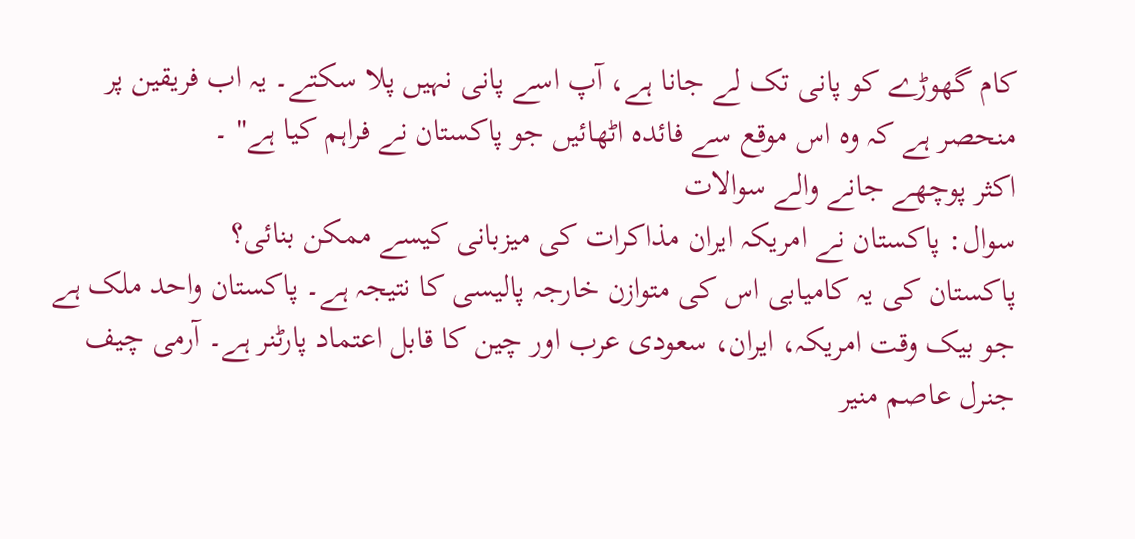کام گھوڑے کو پانی تک لے جانا ہے، آپ اسے پانی نہیں پلا سکتے۔ یہ اب فریقین پر منحصر ہے کہ وہ اس موقع سے فائدہ اٹھائیں جو پاکستان نے فراہم کیا ہے" ۔
اکثر پوچھے جانے والے سوالات
سوال: پاکستان نے امریکہ ایران مذاکرات کی میزبانی کیسے ممکن بنائی؟
پاکستان کی یہ کامیابی اس کی متوازن خارجہ پالیسی کا نتیجہ ہے۔ پاکستان واحد ملک ہے جو بیک وقت امریکہ، ایران، سعودی عرب اور چین کا قابل اعتماد پارٹنر ہے۔ آرمی چیف جنرل عاصم منیر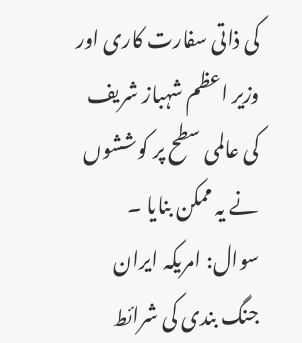کی ذاتی سفارت کاری اور وزیر اعظم شہباز شریف کی عالمی سطح پر کوششوں نے یہ ممکن بنایا ۔
سوال: امریکہ ایران جنگ بندی کی شرائط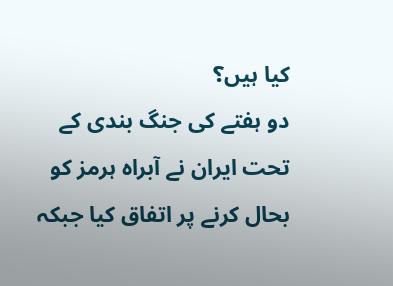کیا ہیں؟
دو ہفتے کی جنگ بندی کے تحت ایران نے آبراہ ہرمز کو بحال کرنے پر اتفاق کیا جبکہ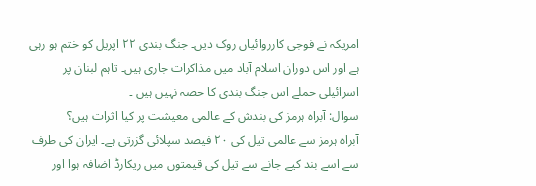امریکہ نے فوجی کارروائیاں روک دیں۔ جنگ بندی ۲۲ اپریل کو ختم ہو رہی ہے اور اس دوران اسلام آباد میں مذاکرات جاری ہیں۔ تاہم لبنان پر اسرائیلی حملے اس جنگ بندی کا حصہ نہیں ہیں ۔
سوال: آبراہ ہرمز کی بندش کے عالمی معیشت پر کیا اثرات ہیں؟
آبراہ ہرمز سے عالمی تیل کی ۲۰ فیصد سپلائی گزرتی ہے۔ ایران کی طرف سے اسے بند کیے جانے سے تیل کی قیمتوں میں ریکارڈ اضافہ ہوا اور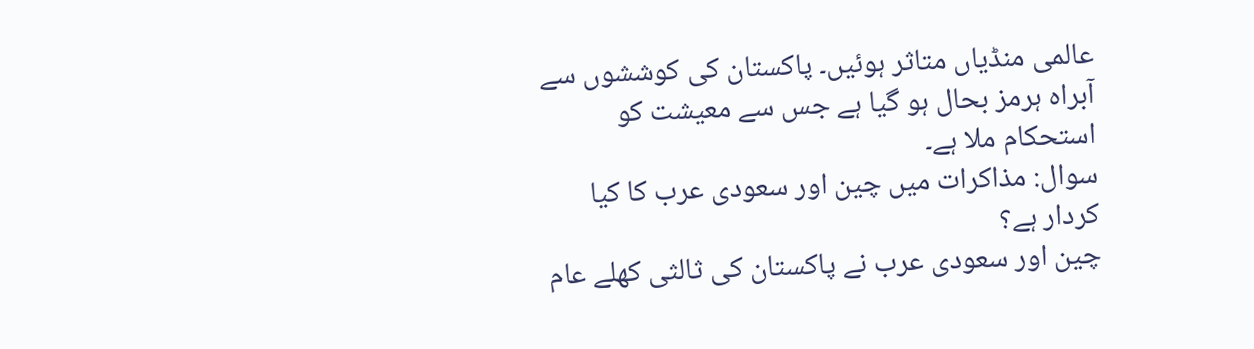عالمی منڈیاں متاثر ہوئیں۔ پاکستان کی کوششوں سے آبراہ ہرمز بحال ہو گیا ہے جس سے معیشت کو استحکام ملا ہے۔
سوال: مذاکرات میں چین اور سعودی عرب کا کیا کردار ہے؟
چین اور سعودی عرب نے پاکستان کی ثالثی کھلے عام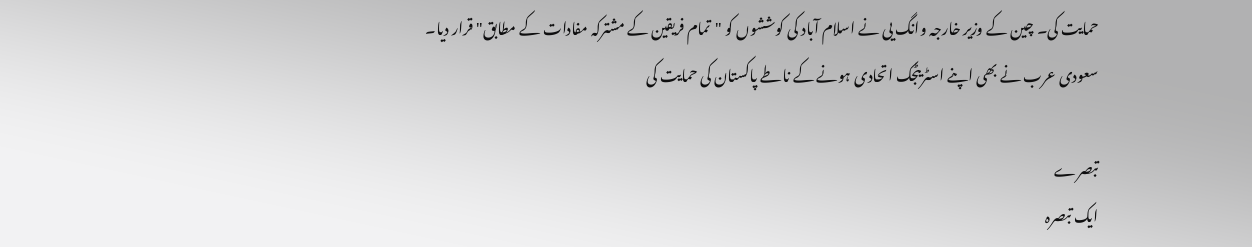حمایت کی۔ چین کے وزیر خارجہ وانگ یی نے اسلام آباد کی کوششوں کو "تمام فریقین کے مشترکہ مفادات کے مطابق" قرار دیا۔ سعودی عرب نے بھی اپنے اسٹریٹجک اتحادی ہونے کے ناطے پاکستان کی حمایت کی

تبصرے
ایک تبصرہ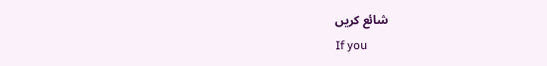شائع کریں
If you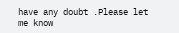have any doubt .Please let me know